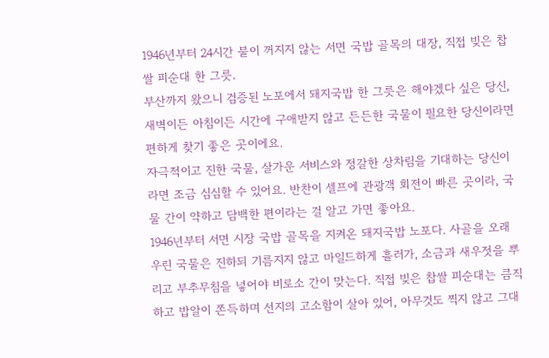1946년부터 24시간 불이 꺼지지 않는 서면 국밥 골목의 대장, 직접 빚은 찹쌀 피순대 한 그릇.
부산까지 왔으니 검증된 노포에서 돼지국밥 한 그릇은 해야겠다 싶은 당신, 새벽이든 아침이든 시간에 구애받지 않고 든든한 국물이 필요한 당신이라면 편하게 찾기 좋은 곳이에요.
자극적이고 진한 국물, 살가운 서비스와 정갈한 상차림을 기대하는 당신이라면 조금 심심할 수 있어요. 반찬이 셀프에 관광객 회전이 빠른 곳이라, 국물 간이 약하고 담백한 편이라는 걸 알고 가면 좋아요.
1946년부터 서면 시장 국밥 골목을 지켜온 돼지국밥 노포다. 사골을 오래 우린 국물은 진하되 기름지지 않고 마일드하게 흘러가, 소금과 새우젓을 뿌리고 부추무침을 넣어야 비로소 간이 맞는다. 직접 빚은 찹쌀 피순대는 큼직하고 밥알이 쫀득하며 선지의 고소함이 살아 있어, 아무것도 찍지 않고 그대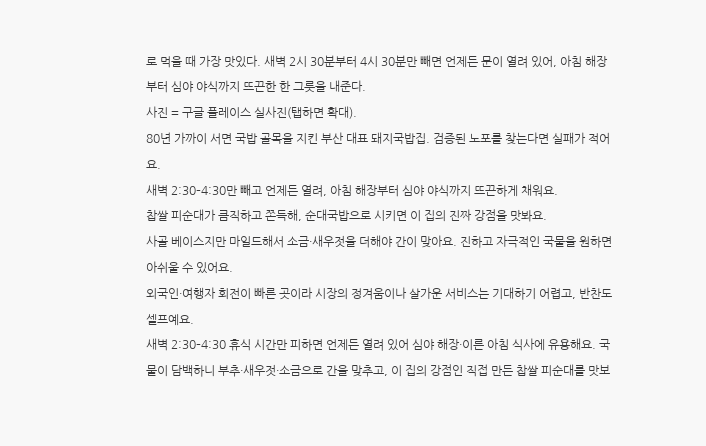로 먹을 때 가장 맛있다. 새벽 2시 30분부터 4시 30분만 빼면 언제든 문이 열려 있어, 아침 해장부터 심야 야식까지 뜨끈한 한 그릇을 내준다.
사진 = 구글 플레이스 실사진(탭하면 확대).
80년 가까이 서면 국밥 골목을 지킨 부산 대표 돼지국밥집. 검증된 노포를 찾는다면 실패가 적어요.
새벽 2:30–4:30만 빼고 언제든 열려, 아침 해장부터 심야 야식까지 뜨끈하게 채워요.
찹쌀 피순대가 큼직하고 쫀득해, 순대국밥으로 시키면 이 집의 진짜 강점을 맛봐요.
사골 베이스지만 마일드해서 소금·새우젓을 더해야 간이 맞아요. 진하고 자극적인 국물을 원하면 아쉬울 수 있어요.
외국인·여행자 회전이 빠른 곳이라 시장의 정겨움이나 살가운 서비스는 기대하기 어렵고, 반찬도 셀프예요.
새벽 2:30–4:30 휴식 시간만 피하면 언제든 열려 있어 심야 해장·이른 아침 식사에 유용해요. 국물이 담백하니 부추·새우젓·소금으로 간을 맞추고, 이 집의 강점인 직접 만든 찹쌀 피순대를 맛보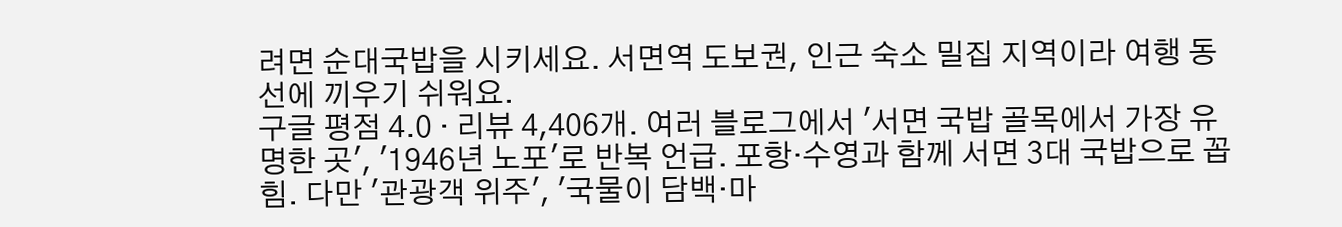려면 순대국밥을 시키세요. 서면역 도보권, 인근 숙소 밀집 지역이라 여행 동선에 끼우기 쉬워요.
구글 평점 4.0 · 리뷰 4,406개. 여러 블로그에서 '서면 국밥 골목에서 가장 유명한 곳', '1946년 노포'로 반복 언급. 포항·수영과 함께 서면 3대 국밥으로 꼽힘. 다만 '관광객 위주', '국물이 담백·마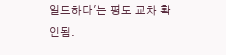일드하다'는 평도 교차 확인됨.